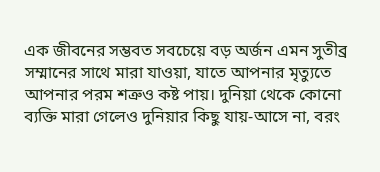এক জীবনের সম্ভবত সবচেয়ে বড় অর্জন এমন সুতীব্র সম্মানের সাথে মারা যাওয়া, যাতে আপনার মৃত্যুতে আপনার পরম শত্রুও কষ্ট পায়। দুনিয়া থেকে কোনো ব্যক্তি মারা গেলেও দুনিয়ার কিছু যায়-আসে না, বরং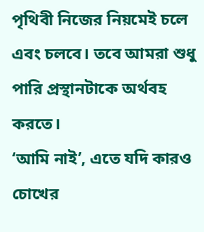পৃথিবী নিজের নিয়মেই চলে এবং চলবে। তবে আমরা শুধু পারি প্রস্থানটাকে অর্থবহ করতে।
‘আমি নাই’, এতে যদি কারও চোখের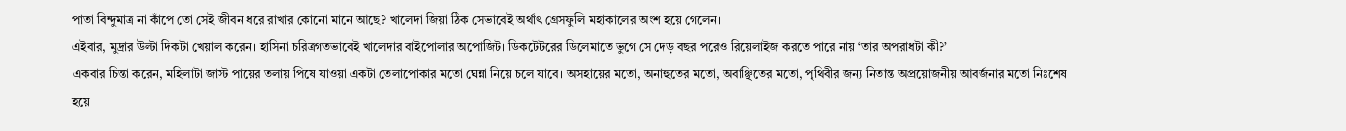পাতা বিন্দুমাত্র না কাঁপে তো সেই জীবন ধরে রাখার কোনো মানে আছে? খালেদা জিয়া ঠিক সেভাবেই অর্থাৎ গ্রেসফুলি মহাকালের অংশ হয়ে গেলেন।
এইবার, মুদ্রার উল্টা দিকটা খেয়াল করেন। হাসিনা চরিত্রগতভাবেই খালেদার বাইপোলার অপোজিট। ডিকটেটরের ডিলেমাতে ভুগে সে দেড় বছর পরেও রিয়েলাইজ করতে পারে নায় ‘তার অপরাধটা কী?’
একবার চিন্তা করেন, মহিলাটা জাস্ট পায়ের তলায় পিষে যাওয়া একটা তেলাপোকার মতো ঘেন্না নিয়ে চলে যাবে। অসহায়ের মতো, অনাহুতের মতো, অবাঞ্ছিতের মতো, পৃথিবীর জন্য নিতান্ত অপ্রয়োজনীয় আবর্জনার মতো নিঃশেষ হয়ে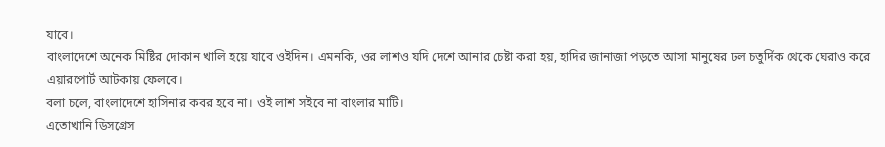যাবে।
বাংলাদেশে অনেক মিষ্টির দোকান খালি হয়ে যাবে ওইদিন। এমনকি, ওর লাশও যদি দেশে আনার চেষ্টা করা হয়, হাদির জানাজা পড়তে আসা মানুষের ঢল চতুর্দিক থেকে ঘেরাও করে এয়ারপোর্ট আটকায় ফেলবে।
বলা চলে, বাংলাদেশে হাসিনার কবর হবে না। ওই লাশ সইবে না বাংলার মাটি।
এতোখানি ডিসগ্রেস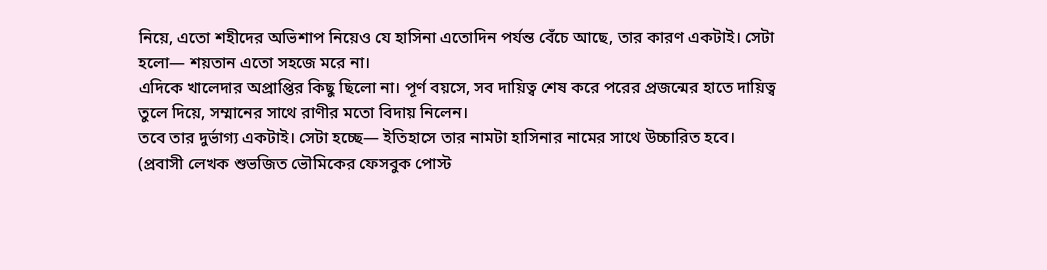নিয়ে, এতো শহীদের অভিশাপ নিয়েও যে হাসিনা এতোদিন পর্যন্ত বেঁচে আছে, তার কারণ একটাই। সেটা হলো— শয়তান এতো সহজে মরে না।
এদিকে খালেদার অপ্রাপ্তির কিছু ছিলো না। পূর্ণ বয়সে, সব দায়িত্ব শেষ করে পরের প্রজন্মের হাতে দায়িত্ব তুলে দিয়ে, সম্মানের সাথে রাণীর মতো বিদায় নিলেন।
তবে তার দুর্ভাগ্য একটাই। সেটা হচ্ছে— ইতিহাসে তার নামটা হাসিনার নামের সাথে উচ্চারিত হবে।
(প্রবাসী লেখক শুভজিত ভৌমিকের ফেসবুক পোস্ট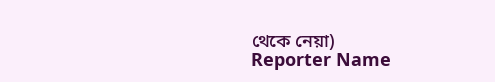থেকে নেয়া)
Reporter Name